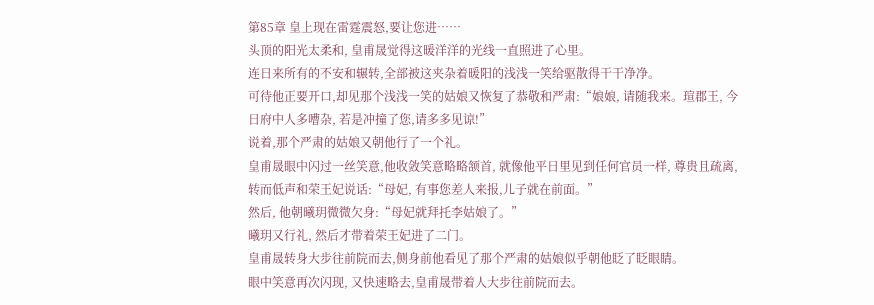第85章 皇上现在雷霆震怒,要让您进……
头顶的阳光太柔和, 皇甫晟觉得这暖洋洋的光线一直照进了心里。
连日来所有的不安和辗转,全部被这夹杂着暖阳的浅浅一笑给驱散得干干净净。
可待他正要开口,却见那个浅浅一笑的姑娘又恢复了恭敬和严肃:“娘娘, 请随我来。瑄郡王, 今日府中人多嘈杂, 若是冲撞了您,请多多见谅!”
说着,那个严肃的姑娘又朝他行了一个礼。
皇甫晟眼中闪过一丝笑意,他收敛笑意略略颔首, 就像他平日里见到任何官员一样, 尊贵且疏离,转而低声和荣王妃说话:“母妃, 有事您差人来报,儿子就在前面。”
然后, 他朝曦玥微微欠身:“母妃就拜托李姑娘了。”
曦玥又行礼, 然后才带着荣王妃进了二门。
皇甫晟转身大步往前院而去,侧身前他看见了那个严肃的姑娘似乎朝他眨了眨眼睛。
眼中笑意再次闪现, 又快速略去,皇甫晟带着人大步往前院而去。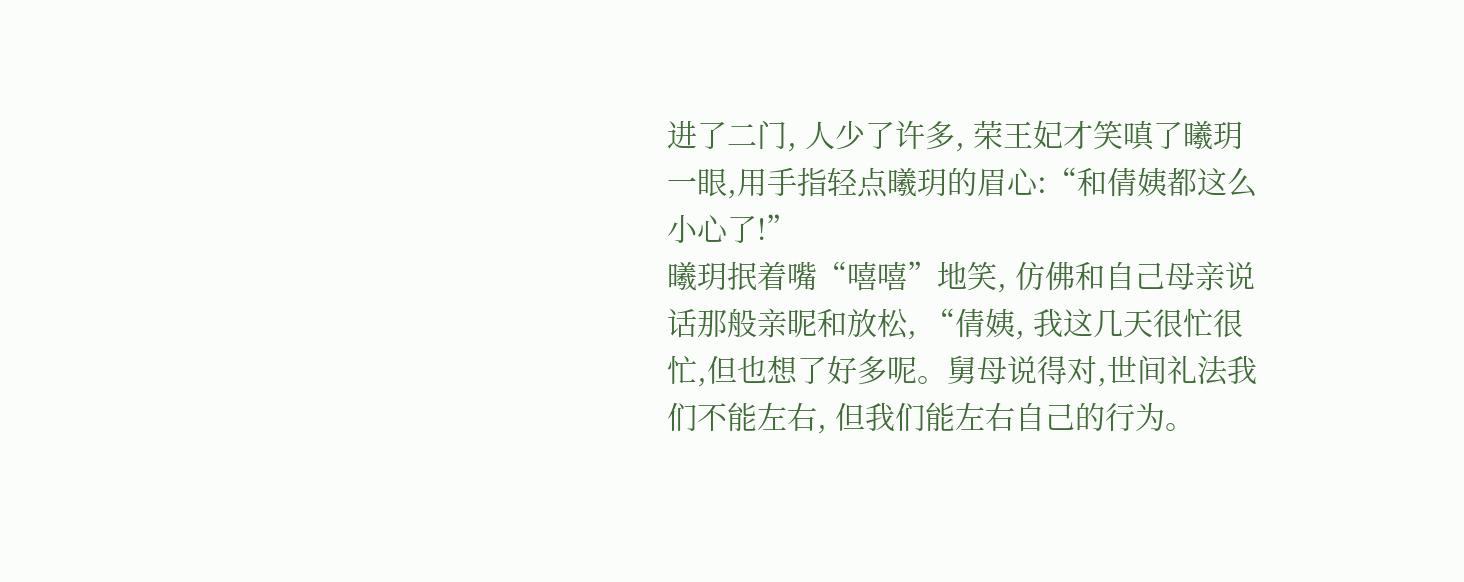进了二门, 人少了许多, 荣王妃才笑嗔了曦玥一眼,用手指轻点曦玥的眉心:“和倩姨都这么小心了!”
曦玥抿着嘴“嘻嘻”地笑, 仿佛和自己母亲说话那般亲昵和放松, “倩姨, 我这几天很忙很忙,但也想了好多呢。舅母说得对,世间礼法我们不能左右, 但我们能左右自己的行为。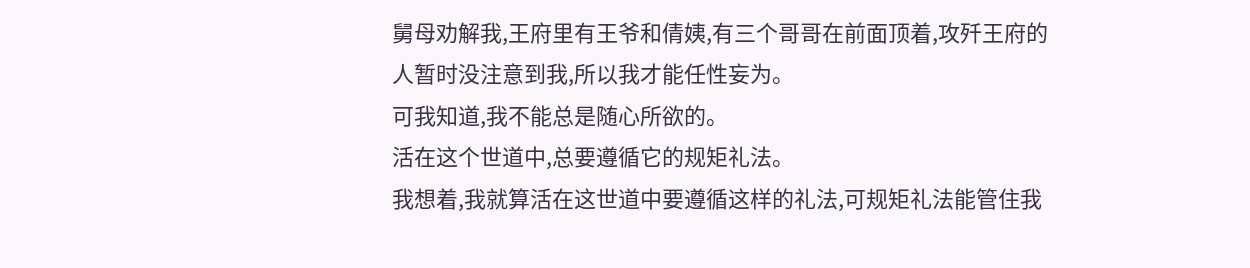舅母劝解我,王府里有王爷和倩姨,有三个哥哥在前面顶着,攻歼王府的人暂时没注意到我,所以我才能任性妄为。
可我知道,我不能总是随心所欲的。
活在这个世道中,总要遵循它的规矩礼法。
我想着,我就算活在这世道中要遵循这样的礼法,可规矩礼法能管住我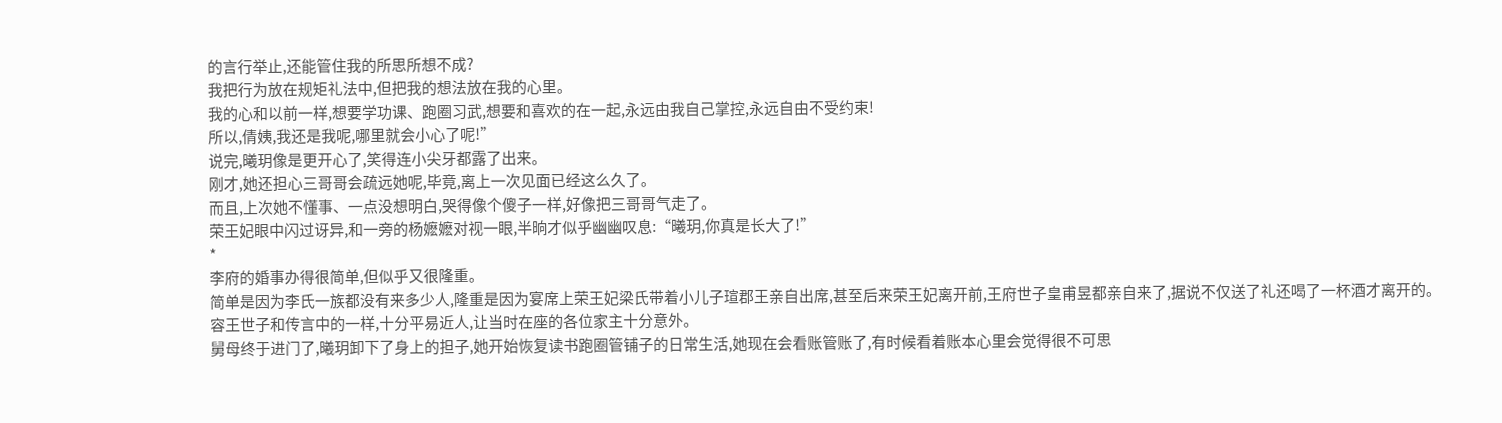的言行举止,还能管住我的所思所想不成?
我把行为放在规矩礼法中,但把我的想法放在我的心里。
我的心和以前一样,想要学功课、跑圈习武,想要和喜欢的在一起,永远由我自己掌控,永远自由不受约束!
所以,倩姨,我还是我呢,哪里就会小心了呢!”
说完,曦玥像是更开心了,笑得连小尖牙都露了出来。
刚才,她还担心三哥哥会疏远她呢,毕竟,离上一次见面已经这么久了。
而且,上次她不懂事、一点没想明白,哭得像个傻子一样,好像把三哥哥气走了。
荣王妃眼中闪过讶异,和一旁的杨嬷嬷对视一眼,半晌才似乎幽幽叹息:“曦玥,你真是长大了!”
*
李府的婚事办得很简单,但似乎又很隆重。
简单是因为李氏一族都没有来多少人,隆重是因为宴席上荣王妃梁氏带着小儿子瑄郡王亲自出席,甚至后来荣王妃离开前,王府世子皇甫昱都亲自来了,据说不仅送了礼还喝了一杯酒才离开的。
容王世子和传言中的一样,十分平易近人,让当时在座的各位家主十分意外。
舅母终于进门了,曦玥卸下了身上的担子,她开始恢复读书跑圈管铺子的日常生活,她现在会看账管账了,有时候看着账本心里会觉得很不可思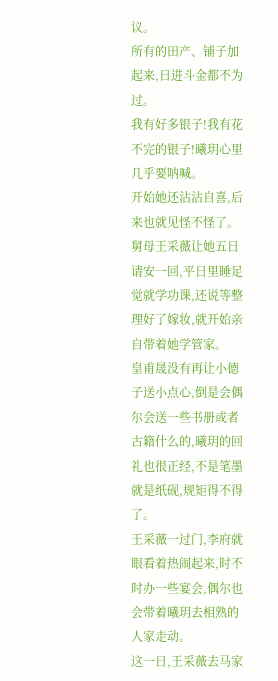议。
所有的田产、铺子加起来,日进斗金都不为过。
我有好多银子!我有花不完的银子!曦玥心里几乎要呐喊。
开始她还沾沾自喜,后来也就见怪不怪了。
舅母王采薇让她五日请安一回,平日里睡足觉就学功课,还说等整理好了嫁妆,就开始亲自带着她学管家。
皇甫晟没有再让小德子送小点心,倒是会偶尔会送一些书册或者古籍什么的,曦玥的回礼也很正经,不是笔墨就是纸砚,规矩得不得了。
王采薇一过门,李府就眼看着热闹起来,时不时办一些宴会,偶尔也会带着曦玥去相熟的人家走动。
这一日,王采薇去马家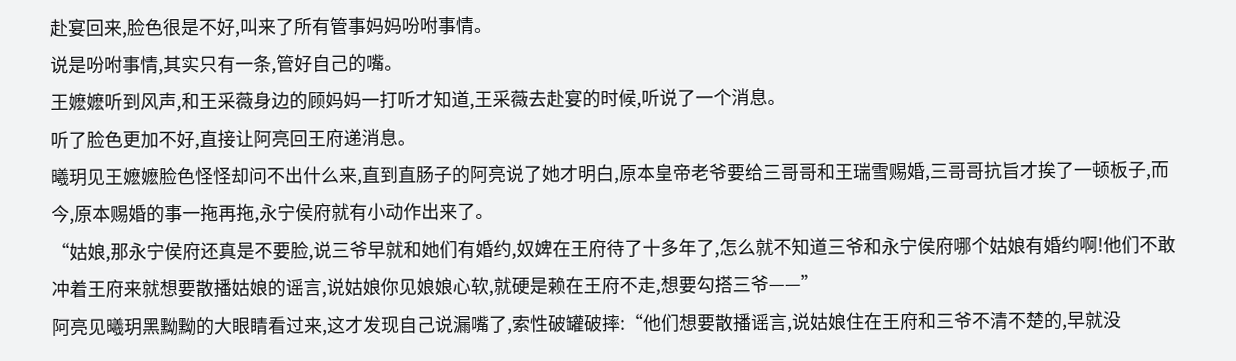赴宴回来,脸色很是不好,叫来了所有管事妈妈吩咐事情。
说是吩咐事情,其实只有一条,管好自己的嘴。
王嬷嬷听到风声,和王采薇身边的顾妈妈一打听才知道,王采薇去赴宴的时候,听说了一个消息。
听了脸色更加不好,直接让阿亮回王府递消息。
曦玥见王嬷嬷脸色怪怪却问不出什么来,直到直肠子的阿亮说了她才明白,原本皇帝老爷要给三哥哥和王瑞雪赐婚,三哥哥抗旨才挨了一顿板子,而今,原本赐婚的事一拖再拖,永宁侯府就有小动作出来了。
“姑娘,那永宁侯府还真是不要脸,说三爷早就和她们有婚约,奴婢在王府待了十多年了,怎么就不知道三爷和永宁侯府哪个姑娘有婚约啊!他们不敢冲着王府来就想要散播姑娘的谣言,说姑娘你见娘娘心软,就硬是赖在王府不走,想要勾搭三爷——”
阿亮见曦玥黑黝黝的大眼睛看过来,这才发现自己说漏嘴了,索性破罐破摔:“他们想要散播谣言,说姑娘住在王府和三爷不清不楚的,早就没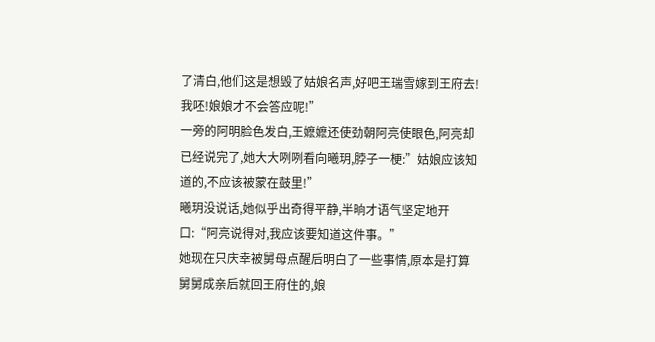了清白,他们这是想毁了姑娘名声,好吧王瑞雪嫁到王府去!我呸!娘娘才不会答应呢!”
一旁的阿明脸色发白,王嬷嬷还使劲朝阿亮使眼色,阿亮却已经说完了,她大大咧咧看向曦玥,脖子一梗:”姑娘应该知道的,不应该被蒙在鼓里!”
曦玥没说话,她似乎出奇得平静,半晌才语气坚定地开口:“阿亮说得对,我应该要知道这件事。”
她现在只庆幸被舅母点醒后明白了一些事情,原本是打算舅舅成亲后就回王府住的,娘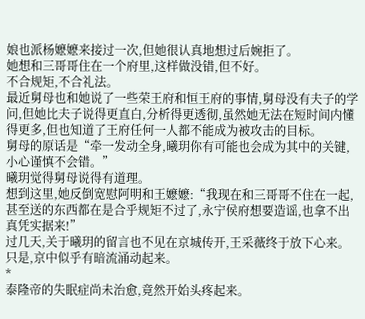娘也派杨嬷嬷来接过一次,但她很认真地想过后婉拒了。
她想和三哥哥住在一个府里,这样做没错,但不好。
不合规矩,不合礼法。
最近舅母也和她说了一些荣王府和恒王府的事情,舅母没有夫子的学问,但她比夫子说得更直白,分析得更透彻,虽然她无法在短时间内懂得更多,但也知道了王府任何一人都不能成为被攻击的目标。
舅母的原话是“牵一发动全身,曦玥你有可能也会成为其中的关键,小心谨慎不会错。”
曦玥觉得舅母说得有道理。
想到这里,她反倒宽慰阿明和王嬷嬷:“我现在和三哥哥不住在一起,甚至送的东西都在是合乎规矩不过了,永宁侯府想要造谣,也拿不出真凭实据来!”
过几天,关于曦玥的留言也不见在京城传开,王采薇终于放下心来。
只是,京中似乎有暗流涌动起来。
*
泰隆帝的失眠症尚未治愈,竟然开始头疼起来。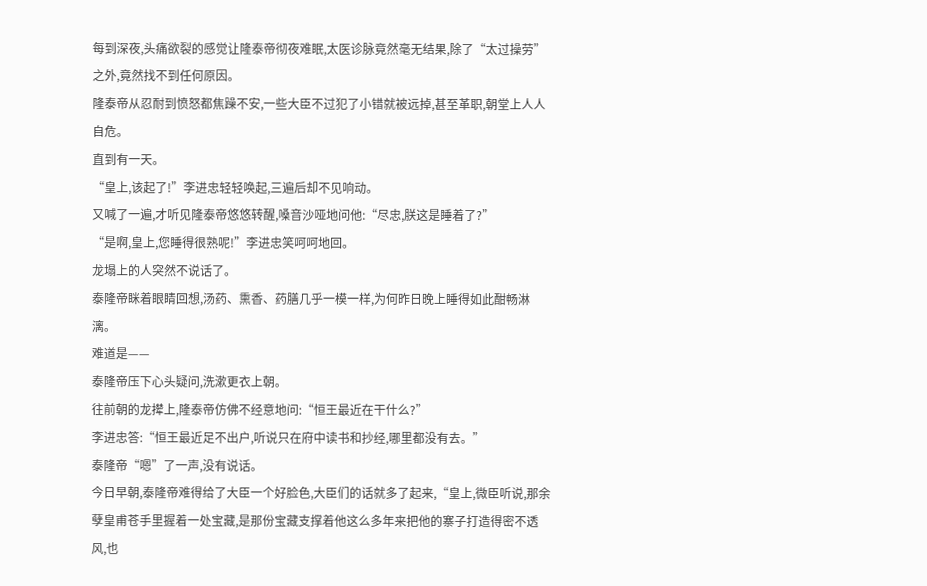每到深夜,头痛欲裂的感觉让隆泰帝彻夜难眠,太医诊脉竟然毫无结果,除了“太过操劳”之外,竟然找不到任何原因。
隆泰帝从忍耐到愤怒都焦躁不安,一些大臣不过犯了小错就被远掉,甚至革职,朝堂上人人自危。
直到有一天。
“皇上,该起了!”李进忠轻轻唤起,三遍后却不见响动。
又喊了一遍,才听见隆泰帝悠悠转醒,嗓音沙哑地问他:“尽忠,朕这是睡着了?”
“是啊,皇上,您睡得很熟呢!”李进忠笑呵呵地回。
龙塌上的人突然不说话了。
泰隆帝眯着眼睛回想,汤药、熏香、药膳几乎一模一样,为何昨日晚上睡得如此酣畅淋漓。
难道是——
泰隆帝压下心头疑问,洗漱更衣上朝。
往前朝的龙撵上,隆泰帝仿佛不经意地问:“恒王最近在干什么?”
李进忠答:“恒王最近足不出户,听说只在府中读书和抄经,哪里都没有去。”
泰隆帝“嗯”了一声,没有说话。
今日早朝,泰隆帝难得给了大臣一个好脸色,大臣们的话就多了起来,“皇上,微臣听说,那余孽皇甫苍手里握着一处宝藏,是那份宝藏支撑着他这么多年来把他的寨子打造得密不透风,也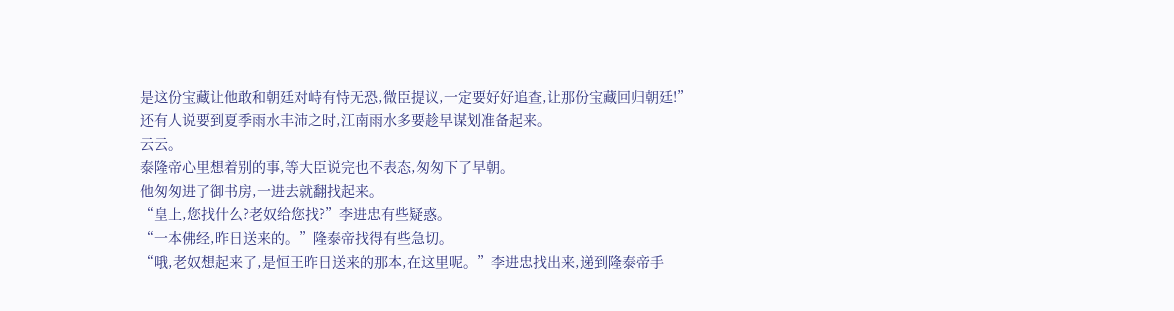是这份宝藏让他敢和朝廷对峙有恃无恐,微臣提议,一定要好好追查,让那份宝藏回归朝廷!”
还有人说要到夏季雨水丰沛之时,江南雨水多要趁早谋划准备起来。
云云。
泰隆帝心里想着别的事,等大臣说完也不表态,匆匆下了早朝。
他匆匆进了御书房,一进去就翻找起来。
“皇上,您找什么?老奴给您找?”李进忠有些疑惑。
“一本佛经,昨日送来的。”隆泰帝找得有些急切。
“哦,老奴想起来了,是恒王昨日送来的那本,在这里呢。”李进忠找出来,递到隆泰帝手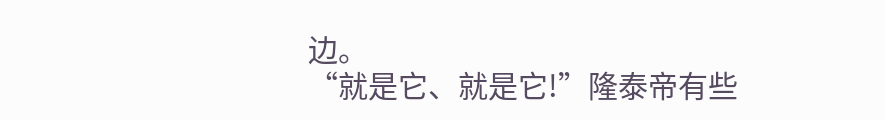边。
“就是它、就是它!”隆泰帝有些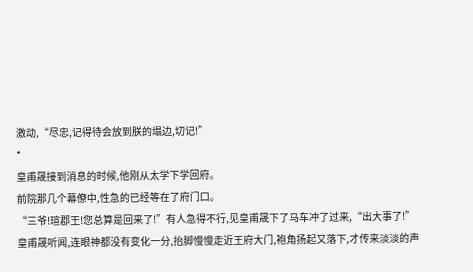激动,“尽忠,记得待会放到朕的塌边,切记!”
*
皇甫晟接到消息的时候,他刚从太学下学回府。
前院那几个幕僚中,性急的已经等在了府门口。
“三爷!瑄郡王!您总算是回来了!”有人急得不行,见皇甫晟下了马车冲了过来,“出大事了!”
皇甫晟听闻,连眼神都没有变化一分,抬脚慢慢走近王府大门,袍角扬起又落下,才传来淡淡的声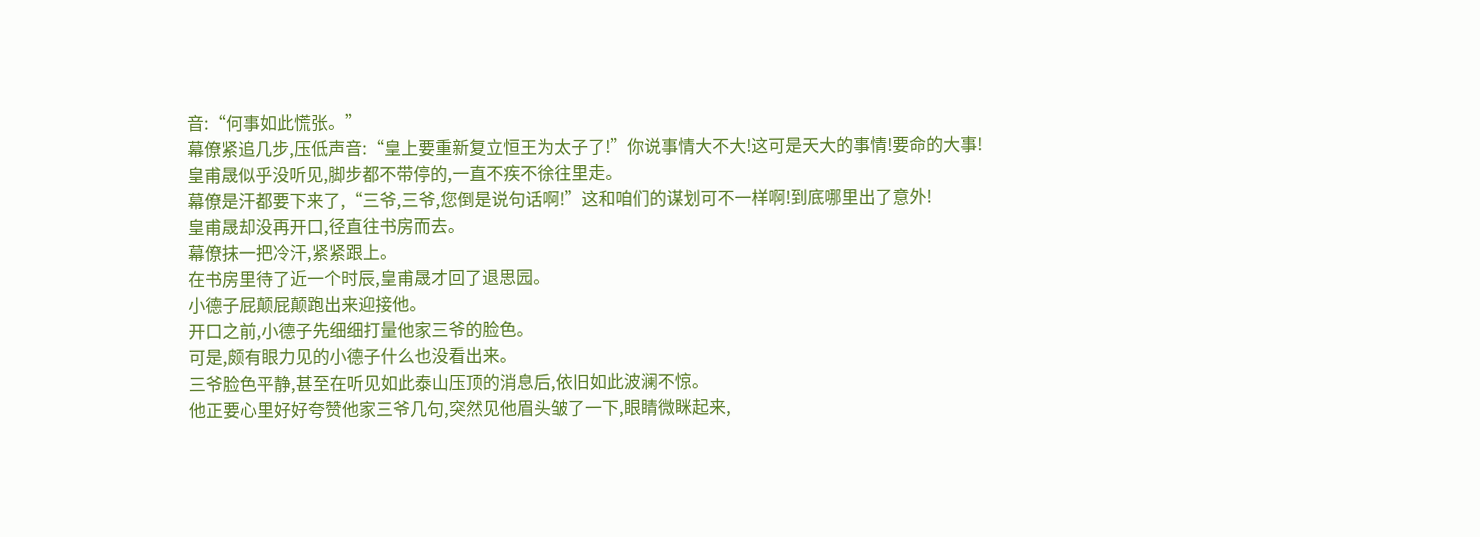音:“何事如此慌张。”
幕僚紧追几步,压低声音:“皇上要重新复立恒王为太子了!”你说事情大不大!这可是天大的事情!要命的大事!
皇甫晟似乎没听见,脚步都不带停的,一直不疾不徐往里走。
幕僚是汗都要下来了,“三爷,三爷,您倒是说句话啊!”这和咱们的谋划可不一样啊!到底哪里出了意外!
皇甫晟却没再开口,径直往书房而去。
幕僚抹一把冷汗,紧紧跟上。
在书房里待了近一个时辰,皇甫晟才回了退思园。
小德子屁颠屁颠跑出来迎接他。
开口之前,小德子先细细打量他家三爷的脸色。
可是,颇有眼力见的小德子什么也没看出来。
三爷脸色平静,甚至在听见如此泰山压顶的消息后,依旧如此波澜不惊。
他正要心里好好夸赞他家三爷几句,突然见他眉头皱了一下,眼睛微眯起来,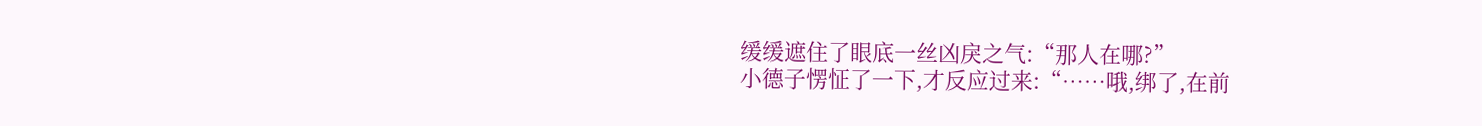缓缓遮住了眼底一丝凶戾之气:“那人在哪?”
小德子愣怔了一下,才反应过来:“……哦,绑了,在前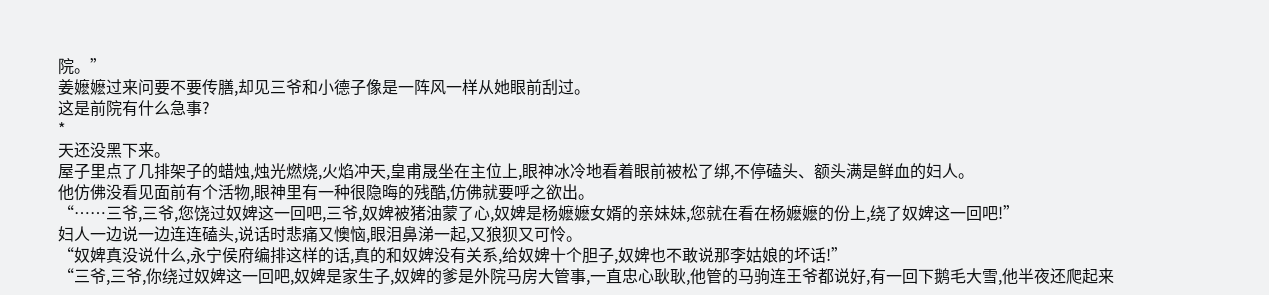院。”
姜嬷嬷过来问要不要传膳,却见三爷和小德子像是一阵风一样从她眼前刮过。
这是前院有什么急事?
*
天还没黑下来。
屋子里点了几排架子的蜡烛,烛光燃烧,火焰冲天,皇甫晟坐在主位上,眼神冰冷地看着眼前被松了绑,不停磕头、额头满是鲜血的妇人。
他仿佛没看见面前有个活物,眼神里有一种很隐晦的残酷,仿佛就要呼之欲出。
“……三爷,三爷,您饶过奴婢这一回吧,三爷,奴婢被猪油蒙了心,奴婢是杨嬷嬷女婿的亲妹妹,您就在看在杨嬷嬷的份上,绕了奴婢这一回吧!”
妇人一边说一边连连磕头,说话时悲痛又懊恼,眼泪鼻涕一起,又狼狈又可怜。
“奴婢真没说什么,永宁侯府编排这样的话,真的和奴婢没有关系,给奴婢十个胆子,奴婢也不敢说那李姑娘的坏话!”
“三爷,三爷,你绕过奴婢这一回吧,奴婢是家生子,奴婢的爹是外院马房大管事,一直忠心耿耿,他管的马驹连王爷都说好,有一回下鹅毛大雪,他半夜还爬起来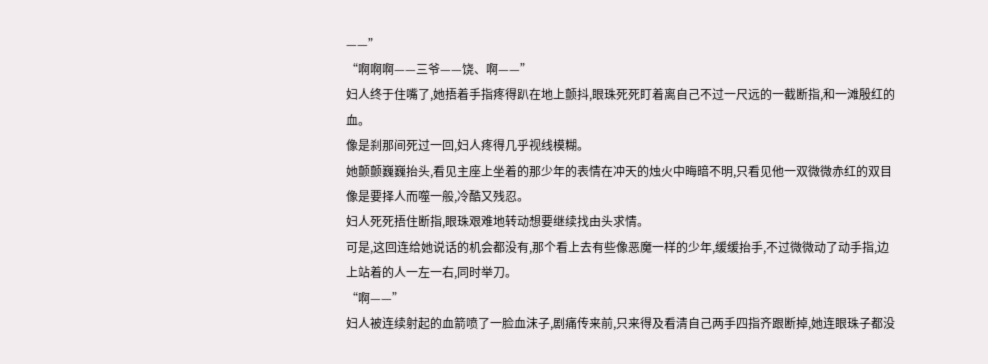——”
“啊啊啊——三爷——饶、啊——”
妇人终于住嘴了,她捂着手指疼得趴在地上颤抖,眼珠死死盯着离自己不过一尺远的一截断指,和一滩殷红的血。
像是刹那间死过一回,妇人疼得几乎视线模糊。
她颤颤巍巍抬头,看见主座上坐着的那少年的表情在冲天的烛火中晦暗不明,只看见他一双微微赤红的双目像是要择人而噬一般,冷酷又残忍。
妇人死死捂住断指,眼珠艰难地转动想要继续找由头求情。
可是,这回连给她说话的机会都没有,那个看上去有些像恶魔一样的少年,缓缓抬手,不过微微动了动手指,边上站着的人一左一右,同时举刀。
“啊——”
妇人被连续射起的血箭喷了一脸血沫子,剧痛传来前,只来得及看清自己两手四指齐跟断掉,她连眼珠子都没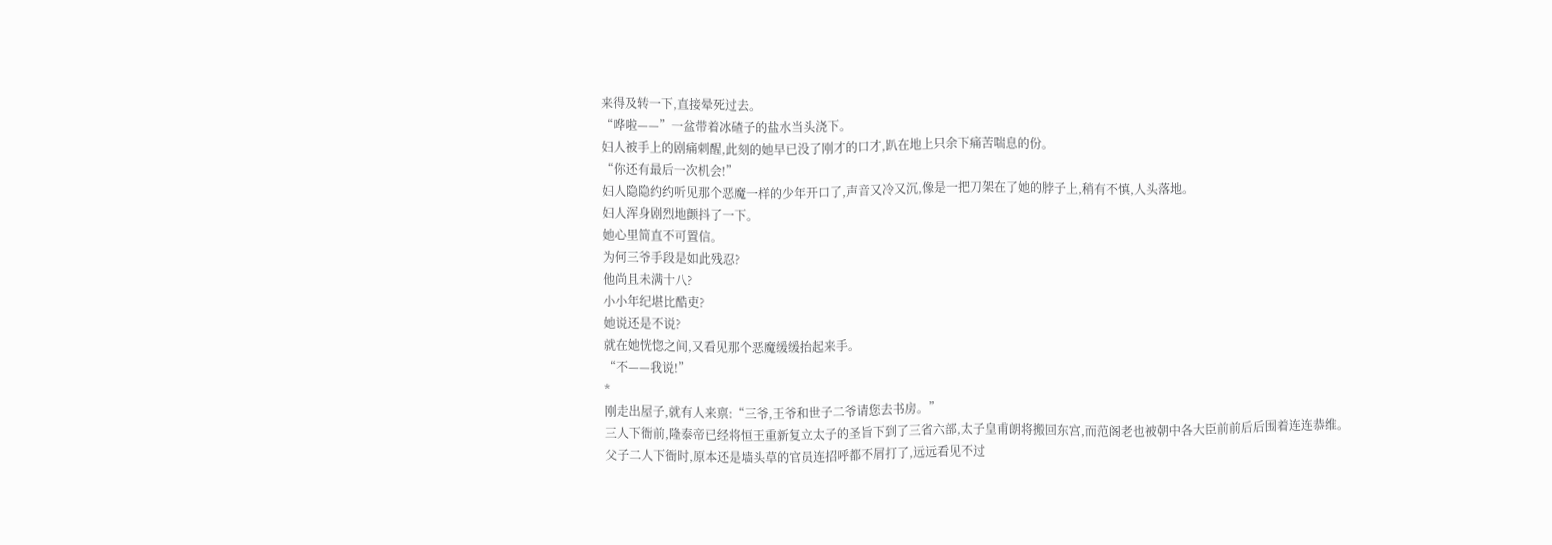来得及转一下,直接晕死过去。
“哗啦——”一盆带着冰碴子的盐水当头浇下。
妇人被手上的剧痛刺醒,此刻的她早已没了刚才的口才,趴在地上只余下痛苦喘息的份。
“你还有最后一次机会!”
妇人隐隐约约听见那个恶魔一样的少年开口了,声音又冷又沉,像是一把刀架在了她的脖子上,稍有不慎,人头落地。
妇人浑身剧烈地颤抖了一下。
她心里简直不可置信。
为何三爷手段是如此残忍?
他尚且未满十八?
小小年纪堪比酷吏?
她说还是不说?
就在她恍惚之间,又看见那个恶魔缓缓抬起来手。
“不——我说!”
*
刚走出屋子,就有人来禀:“三爷,王爷和世子二爷请您去书房。”
三人下衙前,隆泰帝已经将恒王重新复立太子的圣旨下到了三省六部,太子皇甫朗将搬回东宫,而范阁老也被朝中各大臣前前后后围着连连恭维。
父子二人下衙时,原本还是墙头草的官员连招呼都不屑打了,远远看见不过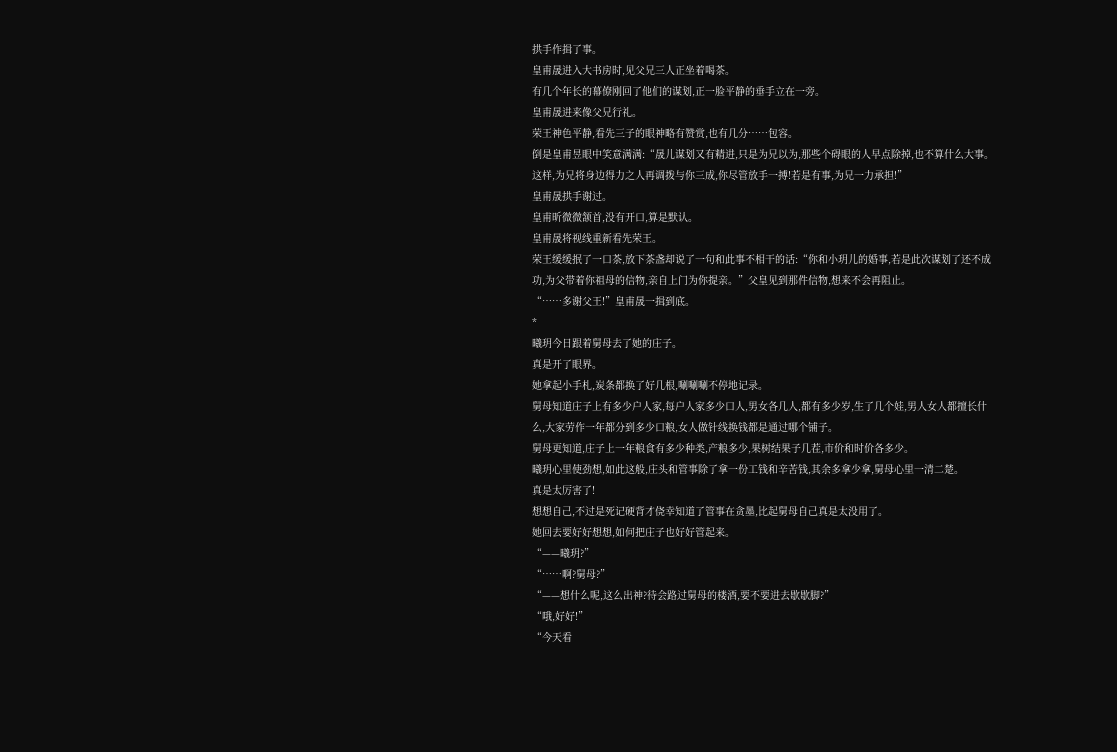拱手作揖了事。
皇甫晟进入大书房时,见父兄三人正坐着喝茶。
有几个年长的幕僚刚回了他们的谋划,正一脸平静的垂手立在一旁。
皇甫晟进来像父兄行礼。
荣王神色平静,看先三子的眼神略有赞赏,也有几分……包容。
倒是皇甫昱眼中笑意满满:“晟儿谋划又有精进,只是为兄以为,那些个碍眼的人早点除掉,也不算什么大事。这样,为兄将身边得力之人再调拨与你三成,你尽管放手一搏!若是有事,为兄一力承担!”
皇甫晟拱手谢过。
皇甫昕微微颔首,没有开口,算是默认。
皇甫晟将视线重新看先荣王。
荣王缓缓抿了一口茶,放下茶盏却说了一句和此事不相干的话:“你和小玥儿的婚事,若是此次谋划了还不成功,为父带着你祖母的信物,亲自上门为你提亲。”父皇见到那件信物,想来不会再阻止。
“……多谢父王!”皇甫晟一揖到底。
*
曦玥今日跟着舅母去了她的庄子。
真是开了眼界。
她拿起小手札,炭条都换了好几根,唰唰唰不停地记录。
舅母知道庄子上有多少户人家,每户人家多少口人,男女各几人,都有多少岁,生了几个娃,男人女人都擅长什么,大家劳作一年都分到多少口粮,女人做针线换钱都是通过哪个铺子。
舅母更知道,庄子上一年粮食有多少种类,产粮多少,果树结果子几茬,市价和时价各多少。
曦玥心里使劲想,如此这般,庄头和管事除了拿一份工钱和辛苦钱,其余多拿少拿,舅母心里一清二楚。
真是太厉害了!
想想自己,不过是死记硬背才侥幸知道了管事在贪墨,比起舅母自己真是太没用了。
她回去要好好想想,如何把庄子也好好管起来。
“——曦玥?”
“……啊?舅母?”
“——想什么呢,这么出神?待会路过舅母的楼酒,要不要进去歇歇脚?”
“哦,好好!”
“今天看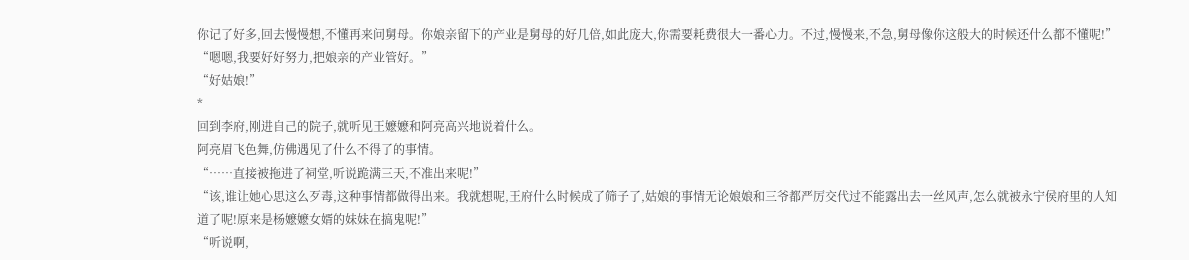你记了好多,回去慢慢想,不懂再来问舅母。你娘亲留下的产业是舅母的好几倍,如此庞大,你需要耗费很大一番心力。不过,慢慢来,不急,舅母像你这般大的时候还什么都不懂呢!”
“嗯嗯,我要好好努力,把娘亲的产业管好。”
“好姑娘!”
*
回到李府,刚进自己的院子,就听见王嬷嬷和阿亮高兴地说着什么。
阿亮眉飞色舞,仿佛遇见了什么不得了的事情。
“……直接被拖进了祠堂,听说跪满三天,不准出来呢!”
“该,谁让她心思这么歹毒,这种事情都做得出来。我就想呢,王府什么时候成了筛子了,姑娘的事情无论娘娘和三爷都严厉交代过不能露出去一丝风声,怎么就被永宁侯府里的人知道了呢!原来是杨嬷嬷女婿的妹妹在搞鬼呢!”
“听说啊,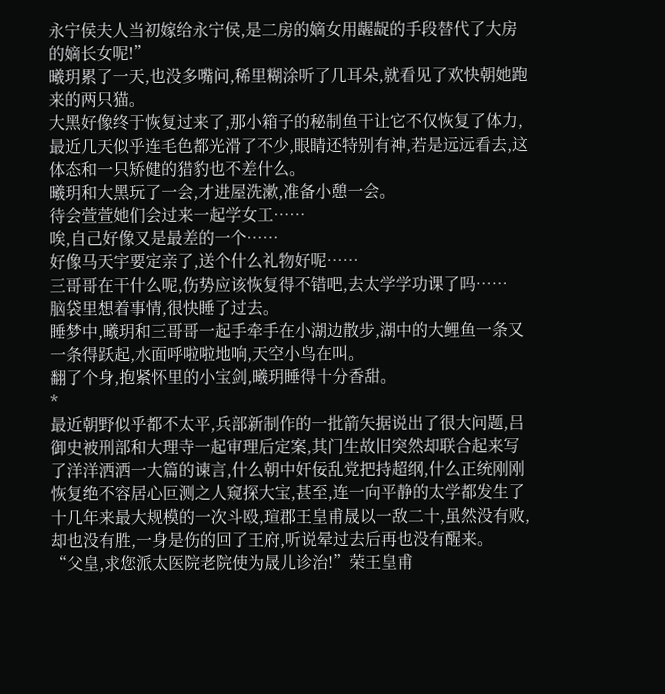永宁侯夫人当初嫁给永宁侯,是二房的嫡女用龌龊的手段替代了大房的嫡长女呢!”
曦玥累了一天,也没多嘴问,稀里糊涂听了几耳朵,就看见了欢快朝她跑来的两只猫。
大黑好像终于恢复过来了,那小箱子的秘制鱼干让它不仅恢复了体力,最近几天似乎连毛色都光滑了不少,眼睛还特别有神,若是远远看去,这体态和一只矫健的猎豹也不差什么。
曦玥和大黑玩了一会,才进屋洗漱,准备小憩一会。
待会萱萱她们会过来一起学女工……
唉,自己好像又是最差的一个……
好像马天宇要定亲了,送个什么礼物好呢……
三哥哥在干什么呢,伤势应该恢复得不错吧,去太学学功课了吗……
脑袋里想着事情,很快睡了过去。
睡梦中,曦玥和三哥哥一起手牵手在小湖边散步,湖中的大鲤鱼一条又一条得跃起,水面呼啦啦地响,天空小鸟在叫。
翻了个身,抱紧怀里的小宝剑,曦玥睡得十分香甜。
*
最近朝野似乎都不太平,兵部新制作的一批箭矢据说出了很大问题,吕御史被刑部和大理寺一起审理后定案,其门生故旧突然却联合起来写了洋洋洒洒一大篇的谏言,什么朝中奸佞乱党把持超纲,什么正统刚刚恢复绝不容居心叵测之人窥探大宝,甚至,连一向平静的太学都发生了十几年来最大规模的一次斗殴,瑄郡王皇甫晟以一敌二十,虽然没有败,却也没有胜,一身是伤的回了王府,听说晕过去后再也没有醒来。
“父皇,求您派太医院老院使为晟儿诊治!”荣王皇甫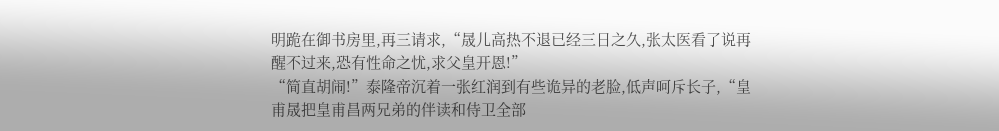明跪在御书房里,再三请求,“晟儿高热不退已经三日之久,张太医看了说再醒不过来,恐有性命之忧,求父皇开恩!”
“简直胡闹!”泰隆帝沉着一张红润到有些诡异的老脸,低声呵斥长子,“皇甫晟把皇甫昌两兄弟的伴读和侍卫全部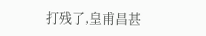打残了,皇甫昌甚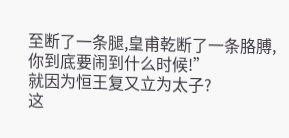至断了一条腿,皇甫乾断了一条胳膊,你到底要闹到什么时候!”
就因为恒王复又立为太子?
这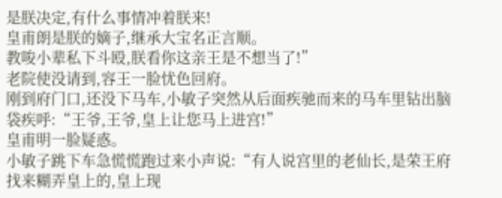是朕决定,有什么事情冲着朕来!
皇甫朗是朕的嫡子,继承大宝名正言顺。
教唆小辈私下斗殴,朕看你这亲王是不想当了!”
老院使没请到,容王一脸忧色回府。
刚到府门口,还没下马车,小敏子突然从后面疾驰而来的马车里钻出脑袋疾呼:“王爷,王爷,皇上让您马上进宫!”
皇甫明一脸疑惑。
小敏子跳下车急慌慌跑过来小声说:“有人说宫里的老仙长,是荣王府找来糊弄皇上的,皇上现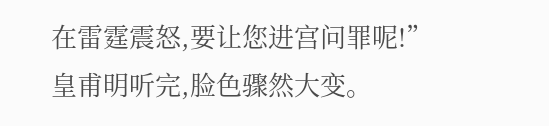在雷霆震怒,要让您进宫问罪呢!”
皇甫明听完,脸色骤然大变。